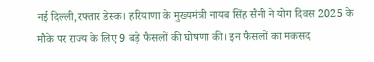नई दिल्ली,रफ्तार डेस्क। हरियाणा के मुख्यमंत्री नायब सिंह सैनी ने योग दिवस 2025 के मौके पर राज्य के लिए 9 बड़े फैसलों की घोषणा की। इन फैसलों का मकसद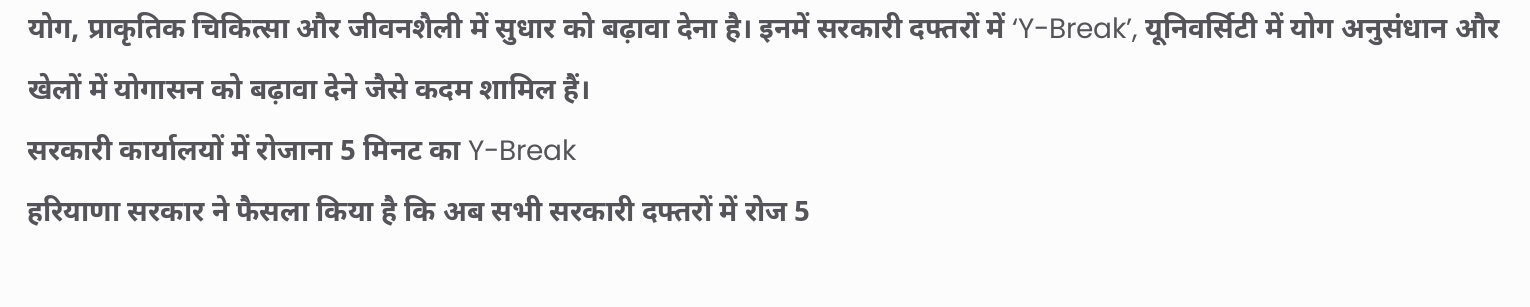योग, प्राकृतिक चिकित्सा और जीवनशैली में सुधार को बढ़ावा देना है। इनमें सरकारी दफ्तरों में ‘Y-Break’, यूनिवर्सिटी में योग अनुसंधान और खेलों में योगासन को बढ़ावा देने जैसे कदम शामिल हैं।
सरकारी कार्यालयों में रोजाना 5 मिनट का Y-Break
हरियाणा सरकार ने फैसला किया है कि अब सभी सरकारी दफ्तरों में रोज 5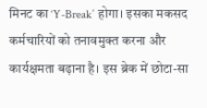मिनट का ‘Y-Break’ होगा। इसका मकसद कर्मचारियों को तनावमुक्त करना और कार्यक्षमता बढ़ाना है। इस ब्रेक में छोटा-सा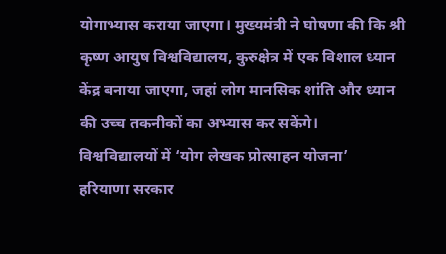योगाभ्यास कराया जाएगा। मुख्यमंत्री ने घोषणा की कि श्री कृष्ण आयुष विश्वविद्यालय, कुरुक्षेत्र में एक विशाल ध्यान केंद्र बनाया जाएगा, जहां लोग मानसिक शांति और ध्यान की उच्च तकनीकों का अभ्यास कर सकेंगे।
विश्वविद्यालयों में ‘योग लेखक प्रोत्साहन योजना’
हरियाणा सरकार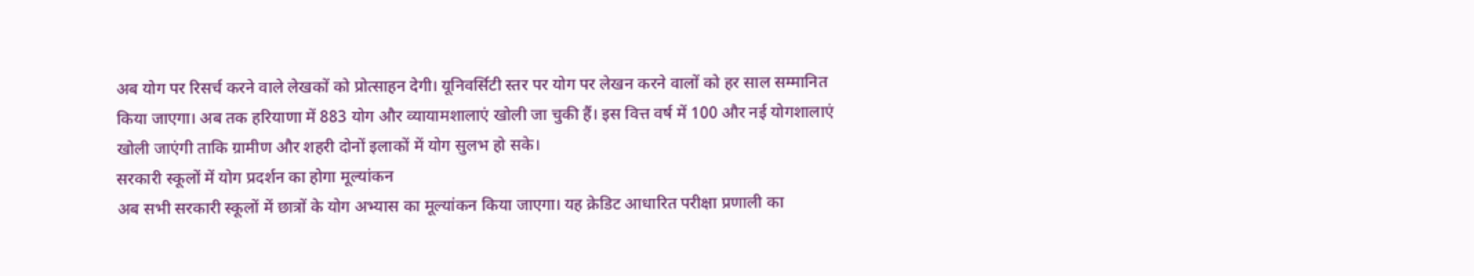अब योग पर रिसर्च करने वाले लेखकों को प्रोत्साहन देगी। यूनिवर्सिटी स्तर पर योग पर लेखन करने वालों को हर साल सम्मानित किया जाएगा। अब तक हरियाणा में 883 योग और व्यायामशालाएं खोली जा चुकी हैं। इस वित्त वर्ष में 100 और नई योगशालाएं खोली जाएंगी ताकि ग्रामीण और शहरी दोनों इलाकों में योग सुलभ हो सके।
सरकारी स्कूलों में योग प्रदर्शन का होगा मूल्यांकन
अब सभी सरकारी स्कूलों में छात्रों के योग अभ्यास का मूल्यांकन किया जाएगा। यह क्रेडिट आधारित परीक्षा प्रणाली का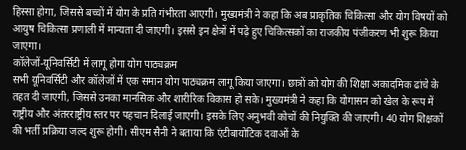हिस्सा होगा, जिससे बच्चों में योग के प्रति गंभीरता आएगी। मुख्यमंत्री ने कहा कि अब प्राकृतिक चिकित्सा और योग विषयों को आयुष चिकित्सा प्रणाली में मान्यता दी जाएगी। इससे इन क्षेत्रों में पढ़े हुए चिकित्सकों का राजकीय पंजीकरण भी शुरू किया जाएगा।
कॉलेजों-यूनिवर्सिटी में लागू होगा योग पाठ्यक्रम
सभी यूनिवर्सिटी और कॉलेजों में एक समान योग पाठ्यक्रम लागू किया जाएगा। छात्रों को योग की शिक्षा अकादमिक ढांचे के तहत दी जाएगी, जिससे उनका मानसिक और शारीरिक विकास हो सके। मुख्यमंत्री ने कहा कि योगासन को खेल के रूप में राष्ट्रीय और अंतरराष्ट्रीय स्तर पर पहचान दिलाई जाएगी। इसके लिए अनुभवी कोचों की नियुक्ति की जाएगी। 40 योग शिक्षकों की भर्ती प्रक्रिया जल्द शुरू होगी। सीएम सैनी ने बताया कि एंटीबायोटिक दवाओं के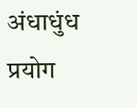अंधाधुंध प्रयोग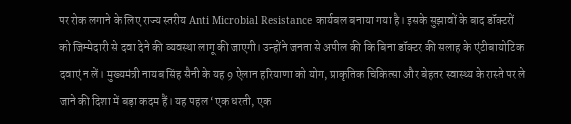पर रोक लगाने के लिए राज्य स्तरीय Anti Microbial Resistance कार्यबल बनाया गया है। इसके सुझावों के बाद डॉक्टरों को जिम्मेदारी से दवा देने की व्यवस्था लागू की जाएगी। उन्होंने जनता से अपील की कि बिना डॉक्टर की सलाह के एंटीबायोटिक दवाएं न लें। मुख्यमंत्री नायब सिंह सैनी के यह 9 ऐलान हरियाणा को योग, प्राकृतिक चिकित्सा और बेहतर स्वास्थ्य के रास्ते पर ले जाने की दिशा में बड़ा कदम हैं। यह पहल ‘एक धरती, एक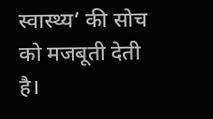स्वास्थ्य’ की सोच को मजबूती देती है।